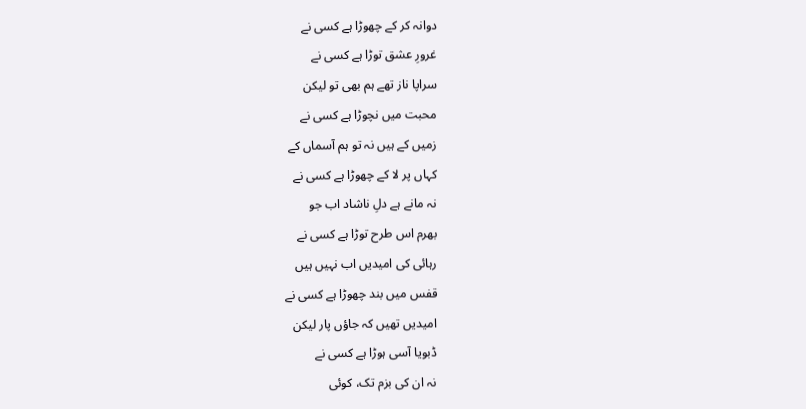دوانہ کر کے چھوڑا ہے کسی نے
غرورِ عشق توڑا ہے کسی نے
سراپا ناز تھے ہم بھی تو لیکن
محبت میں نچوڑا ہے کسی نے
زمیں کے ہیں نہ تو ہم آسماں کے
کہاں پر لا کے چھوڑا ہے کسی نے
نہ مانے ہے دلِ ناشاد اب جو
بھرم اس طرح توڑا ہے کسی نے
رہائی کی امیدیں اب نہیں ہیں
قفس میں بند چھوڑا ہے کسی نے
امیدیں تھیں کہ جاؤں پار لیکن
ڈبویا آسی ہوڑا ہے کسی نے
نہ ان کی بزم تک، کوئی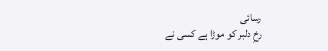رسائی
رخِ دلبر کو موڑا ہے کسی نے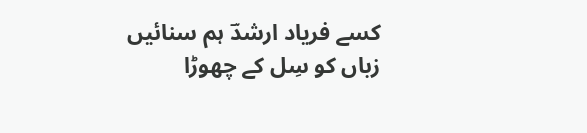کسے فریاد ارشدؔ ہم سنائیں
زباں کو سِل کے چھوڑا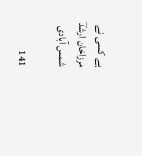ہے کسی نے
مرزاخان ارشدؔ شمس آبادی

141